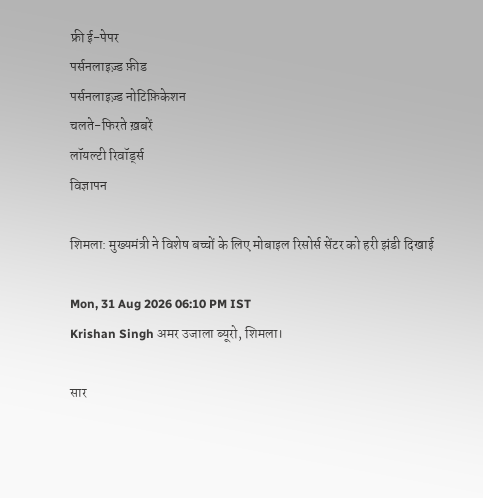फ्री ई-पेपर
पर्सनलाइज़्ड फ़ीड
पर्सनलाइज़्ड नोटिफ़िकेशन
चलते-फिरते ख़बरें
लॉयल्टी रिवॉर्ड्स
विज्ञापन

शिमला: मुख्यमंत्री ने विशेष बच्चों के लिए मोबाइल रिसोर्स सेंटर को हरी झंडी दिखाई

Mon, 31 Aug 2026 06:10 PM IST
Krishan Singh अमर उजाला ब्यूरो, शिमला।

सार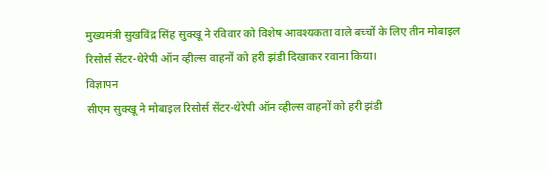मुख्यमंत्री सुखविंद्र सिंह सुक्खू ने रविवार को विशेष आवश्यकता वाले बच्चों के लिए तीन मोबाइल रिसोर्स सेंटर-थेरेपी ऑन व्हील्स वाहनों को हरी झंडी दिखाकर रवाना किया।
विज्ञापन
सीएम सुक्खू ने मोबाइल रिसोर्स सेंटर-थेरेपी ऑन व्हील्स वाहनों को हरी झंडी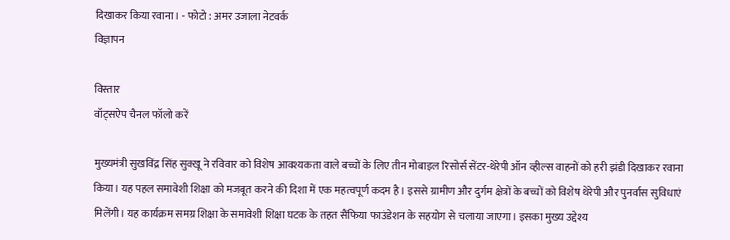दिखाकर किया रवाना। - फोटो : अमर उजाला नेटवर्क
विज्ञापन

विस्तार
वॉट्सऐप चैनल फॉलो करें

मुख्यमंत्री सुखविंद्र सिंह सुक्खू ने रविवार को विशेष आवश्यकता वाले बच्चों के लिए तीन मोबाइल रिसोर्स सेंटर-थेरेपी ऑन व्हील्स वाहनों को हरी झंडी दिखाकर रवाना किया। यह पहल समावेशी शिक्षा को मजबूत करने की दिशा में एक महत्वपूर्ण कदम है। इससे ग्रामीण और दुर्गम क्षेत्रों के बच्चों को विशेष थेरेपी और पुनर्वास सुविधाएं मिलेंगी। यह कार्यक्रम समग्र शिक्षा के समावेशी शिक्षा घटक के तहत सैंफिया फाउंडेशन के सहयोग से चलाया जाएगा। इसका मुख्य उद्देश्य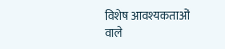विशेष आवश्यकताओं वाले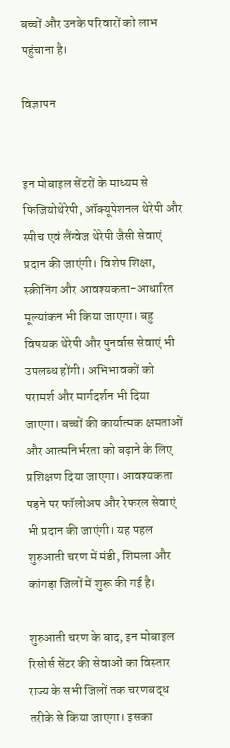बच्चों और उनके परिवारों को लाभ पहुंचाना है।

विज्ञापन


इन मोबाइल सेंटरों के माध्यम से फिजियोथेरेपी, ऑक्यूपेशनल थेरेपी और स्पीच एवं लैंग्वेज थेरेपी जैसी सेवाएं प्रदान की जाएंगी। विशेष शिक्षा, स्क्रीनिंग और आवश्यकता-आधारित मूल्यांकन भी किया जाएगा। बहु विषयक थेरेपी और पुनर्वास सेवाएं भी उपलब्ध होंगी। अभिभावकों को परामर्श और मार्गदर्शन भी दिया जाएगा। बच्चों की कार्यात्मक क्षमताओं और आत्मनिर्भरता को बढ़ाने के लिए प्रशिक्षण दिया जाएगा। आवश्यकता पड़ने पर फॉलोअप और रेफरल सेवाएं भी प्रदान की जाएंगी। यह पहल शुरुआती चरण में मंडी, शिमला और कांगड़ा जिलों में शुरू की गई है।

शुरुआती चरण के बाद, इन मोबाइल रिसोर्स सेंटर की सेवाओं का विस्तार राज्य के सभी जिलों तक चरणबद्ध तरीके से किया जाएगा। इसका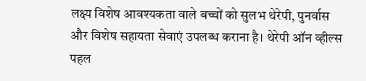लक्ष्य विशेष आवश्यकता वाले बच्चों को सुलभ थेरेपी, पुनर्वास और विशेष सहायता सेवाएं उपलब्ध कराना है। थेरेपी ऑन व्हील्स पहल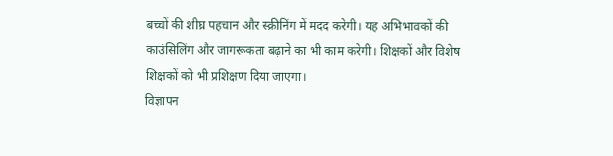बच्चों की शीघ्र पहचान और स्क्रीनिंग में मदद करेगी। यह अभिभावकों की काउंसिलिंग और जागरूकता बढ़ाने का भी काम करेगी। शिक्षकों और विशेष शिक्षकों को भी प्रशिक्षण दिया जाएगा।
विज्ञापन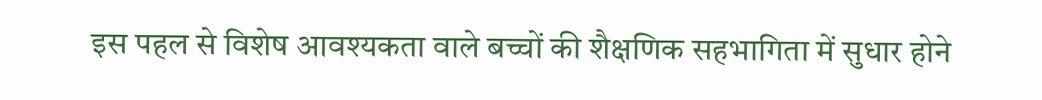इस पहल से विशेष आवश्यकता वाले बच्चों की शैक्षणिक सहभागिता में सुधार होने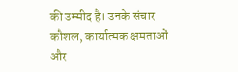की उम्मीद है। उनके संचार कौशल, कार्यात्मक क्षमताओं और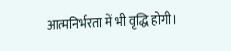आत्मनिर्भरता में भी वृद्धि होगी।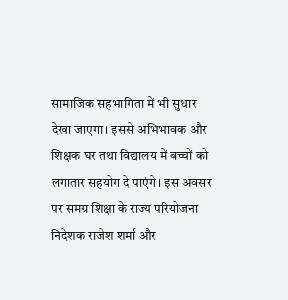सामाजिक सहभागिता में भी सुधार देखा जाएगा। इससे अभिभावक और शिक्षक घर तथा विद्यालय में बच्चों को लगातार सहयोग दे पाएंगे। इस अवसर पर समग्र शिक्षा के राज्य परियोजना निदेशक राजेश शर्मा और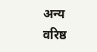अन्य वरिष्ठ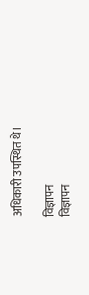अधिकारी उपस्थित थे।

विज्ञापन
विज्ञापन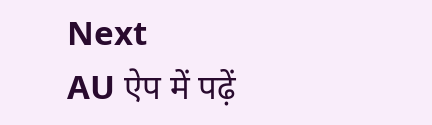Next
AU ऐप में पढ़ें